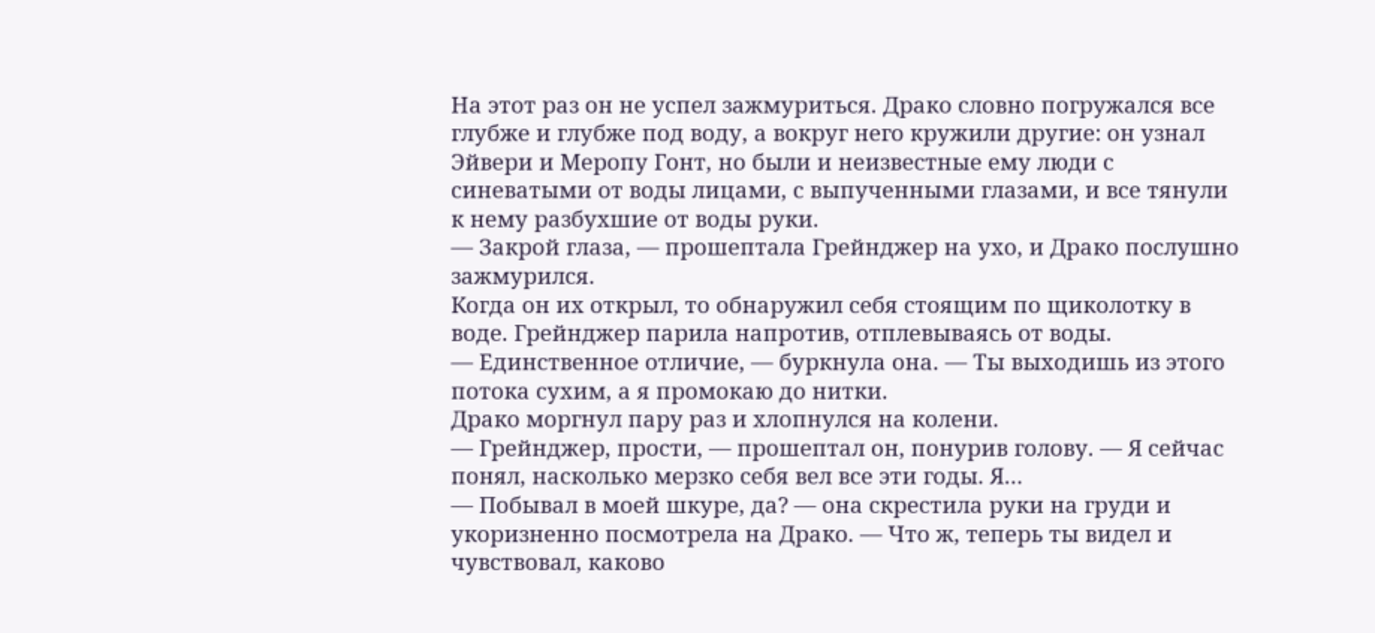На этот раз он не успел зажмуриться. Драко словно погружался все глубже и глубже под воду, а вокруг него кружили другие: он узнал Эйвери и Меропу Гонт, но были и неизвестные ему люди с синеватыми от воды лицами, с выпученными глазами, и все тянули к нему разбухшие от воды руки.
— Закрой глаза, — прошептала Грейнджер на ухо, и Драко послушно зажмурился.
Когда он их открыл, то обнаружил себя стоящим по щиколотку в воде. Грейнджер парила напротив, отплевываясь от воды.
— Единственное отличие, — буркнула она. — Ты выходишь из этого потока сухим, а я промокаю до нитки.
Драко моргнул пару раз и хлопнулся на колени.
— Грейнджер, прости, — прошептал он, понурив голову. — Я сейчас понял, насколько мерзко себя вел все эти годы. Я…
— Побывал в моей шкуре, да? — она скрестила руки на груди и укоризненно посмотрела на Драко. — Что ж, теперь ты видел и чувствовал, каково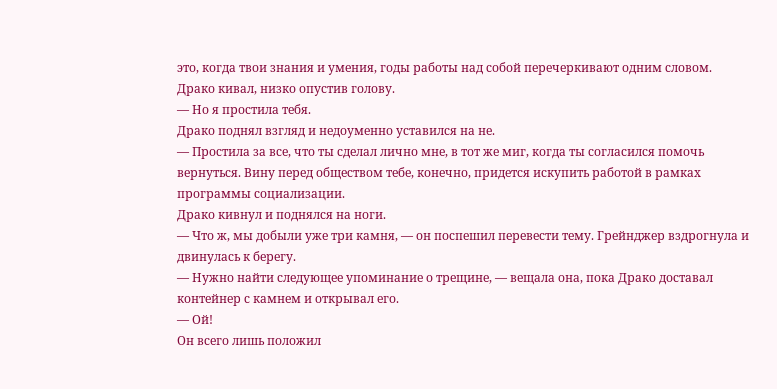это, когда твои знания и умения, годы работы над собой перечеркивают одним словом.
Драко кивал, низко опустив голову.
— Но я простила тебя.
Драко поднял взгляд и недоуменно уставился на не.
— Простила за все, что ты сделал лично мне, в тот же миг, когда ты согласился помочь вернуться. Вину перед обществом тебе, конечно, придется искупить работой в рамках программы социализации.
Драко кивнул и поднялся на ноги.
— Что ж, мы добыли уже три камня, — он поспешил перевести тему. Грейнджер вздрогнула и двинулась к берегу.
— Нужно найти следующее упоминание о трещине, — вещала она, пока Драко доставал контейнер с камнем и открывал его.
— Ой!
Он всего лишь положил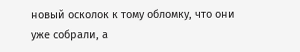новый осколок к тому обломку, что они уже собрали, а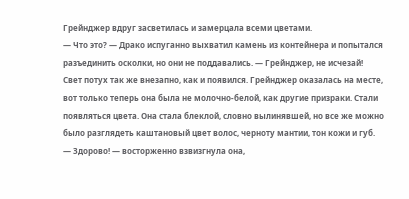Грейнджер вдруг засветилась и замерцала всеми цветами.
— Что это? — Драко испуганно выхватил камень из контейнера и попытался разъединить осколки, но они не поддавались. — Грейнджер, не исчезай!
Свет потух так же внезапно, как и появился. Грейнджер оказалась на месте, вот только теперь она была не молочно-белой, как другие призраки. Стали появляться цвета. Она стала блеклой, словно вылинявшей, но все же можно было разглядеть каштановый цвет волос, черноту мантии, тон кожи и губ.
— Здорово! — восторженно взвизгнула она,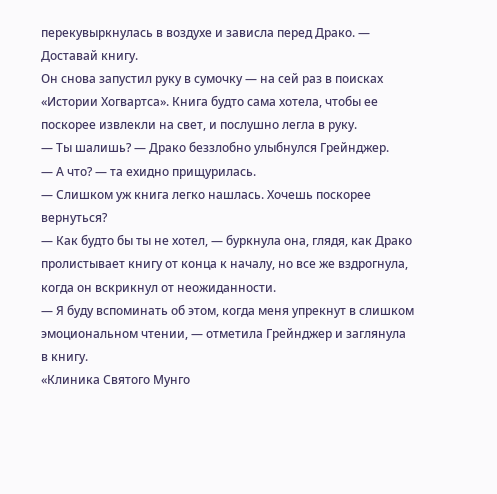перекувыркнулась в воздухе и зависла перед Драко. — Доставай книгу.
Он снова запустил руку в сумочку — на сей раз в поисках «Истории Хогвартса». Книга будто сама хотела, чтобы ее поскорее извлекли на свет, и послушно легла в руку.
— Ты шалишь? — Драко беззлобно улыбнулся Грейнджер.
— А что? — та ехидно прищурилась.
— Слишком уж книга легко нашлась. Хочешь поскорее вернуться?
— Как будто бы ты не хотел, — буркнула она, глядя, как Драко пролистывает книгу от конца к началу, но все же вздрогнула, когда он вскрикнул от неожиданности.
— Я буду вспоминать об этом, когда меня упрекнут в слишком эмоциональном чтении, — отметила Грейнджер и заглянула в книгу.
«Клиника Святого Мунго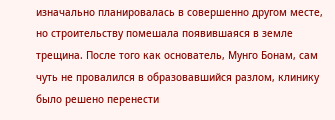изначально планировалась в совершенно другом месте, но строительству помешала появившаяся в земле трещина. После того как основатель, Мунго Бонам, сам чуть не провалился в образовавшийся разлом, клинику было решено перенести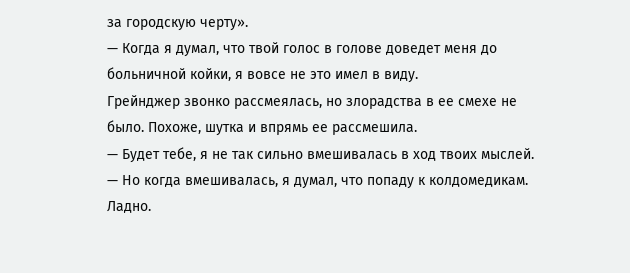за городскую черту».
— Когда я думал, что твой голос в голове доведет меня до больничной койки, я вовсе не это имел в виду.
Грейнджер звонко рассмеялась, но злорадства в ее смехе не было. Похоже, шутка и впрямь ее рассмешила.
— Будет тебе, я не так сильно вмешивалась в ход твоих мыслей.
— Но когда вмешивалась, я думал, что попаду к колдомедикам. Ладно.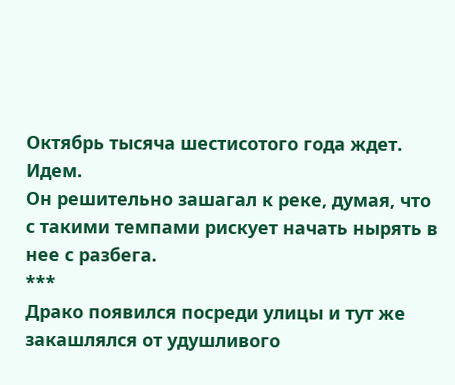Октябрь тысяча шестисотого года ждет. Идем.
Он решительно зашагал к реке, думая, что с такими темпами рискует начать нырять в нее с разбега.
***
Драко появился посреди улицы и тут же закашлялся от удушливого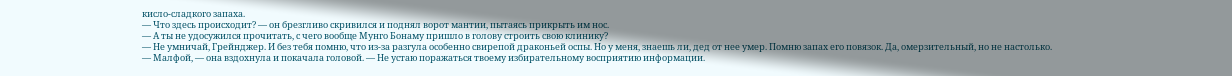кисло-сладкого запаха.
— Что здесь происходит? — он брезгливо скривился и поднял ворот мантии, пытаясь прикрыть им нос.
— А ты не удосужился прочитать, с чего вообще Мунго Бонаму пришло в голову строить свою клинику?
— Не умничай, Грейнджер. И без тебя помню, что из-за разгула особенно свирепой драконьей оспы. Но у меня, знаешь ли, дед от нее умер. Помню запах его повязок. Да, омерзительный, но не настолько.
— Малфой, — она вздохнула и покачала головой. — Не устаю поражаться твоему избирательному восприятию информации.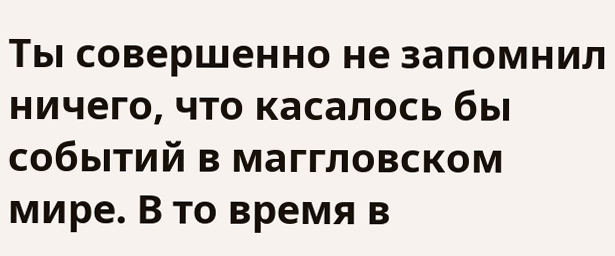Ты совершенно не запомнил ничего, что касалось бы событий в маггловском мире. В то время в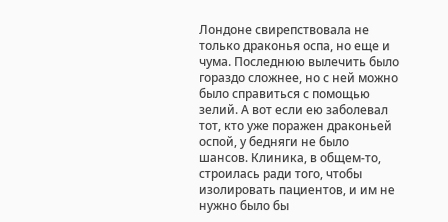Лондоне свирепствовала не только драконья оспа, но еще и чума. Последнюю вылечить было гораздо сложнее, но с ней можно было справиться с помощью зелий. А вот если ею заболевал тот, кто уже поражен драконьей оспой, у бедняги не было шансов. Клиника, в общем-то, строилась ради того, чтобы изолировать пациентов, и им не нужно было бы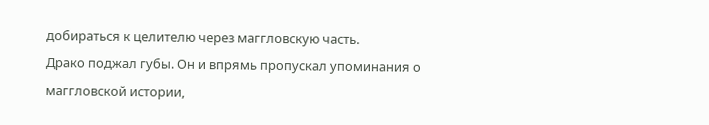добираться к целителю через маггловскую часть.
Драко поджал губы. Он и впрямь пропускал упоминания о маггловской истории,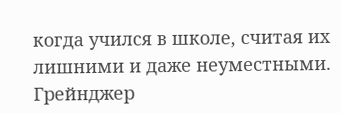когда учился в школе, считая их лишними и даже неуместными. Грейнджер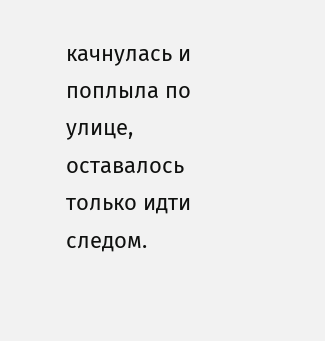качнулась и поплыла по улице, оставалось только идти следом.